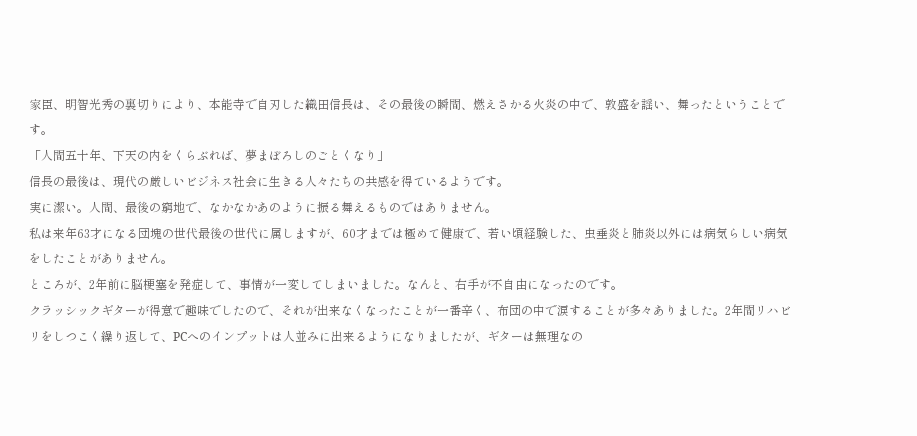家臣、明智光秀の裏切りにより、本能寺で自刃した織田信長は、その最後の瞬間、燃えさかる火炎の中で、敦盛を謡い、舞ったということです。
「人間五十年、下天の内をくらぶれば、夢まぼろしのごとくなり」
信長の最後は、現代の厳しいビジネス社会に生きる人々たちの共感を得ているようです。
実に潔い。人間、最後の窮地で、なかなかあのように振る舞えるものではありません。
私は来年63才になる団塊の世代最後の世代に属しますが、60才までは極めて健康で、若い頃経験した、虫垂炎と肺炎以外には病気らしい病気をしたことがありません。
ところが、2年前に脳梗塞を発症して、事情が一変してしまいました。なんと、右手が不自由になったのです。
クラッシックギターが得意で趣味でしたので、それが出来なくなったことが一番辛く、布団の中で涙することが多々ありました。2年間リハビリをしつこく繰り返して、PCへのインプットは人並みに出来るようになりましたが、ギターは無理なの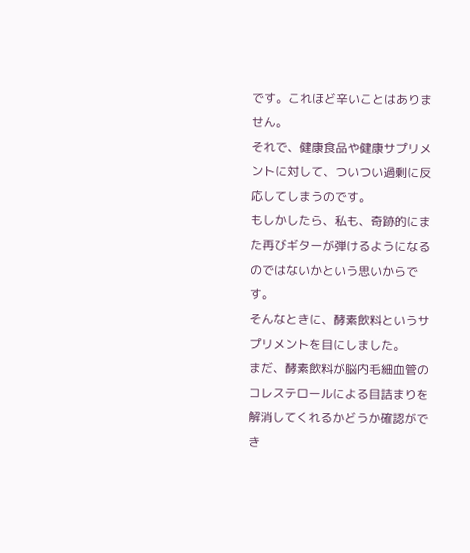です。これほど辛いことはありません。
それで、健康食品や健康サプリメントに対して、ついつい過剰に反応してしまうのです。
もしかしたら、私も、奇跡的にまた再びギターが弾けるようになるのではないかという思いからです。
そんなときに、酵素飲料というサプリメントを目にしました。
まだ、酵素飲料が脳内毛細血管のコレステロールによる目詰まりを解消してくれるかどうか確認ができ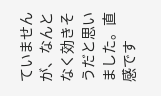ていませんが、なんとなく効きそうだと思いました。直感です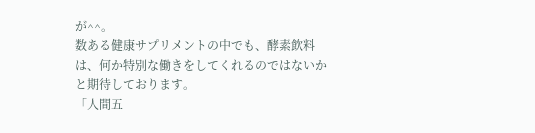が^^。
数ある健康サプリメントの中でも、酵素飲料は、何か特別な働きをしてくれるのではないかと期待しております。
「人間五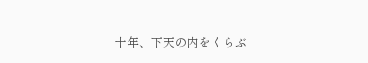十年、下天の内をくらぶ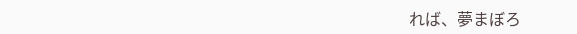れば、夢まぼろ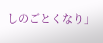しのごとくなり」